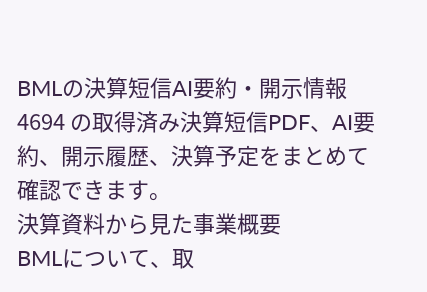BMLの決算短信AI要約・開示情報
4694 の取得済み決算短信PDF、AI要約、開示履歴、決算予定をまとめて確認できます。
決算資料から見た事業概要
BMLについて、取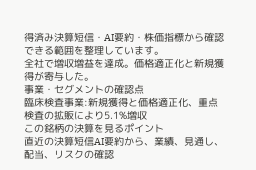得済み決算短信・AI要約・株価指標から確認できる範囲を整理しています。
全社で増収増益を達成。価格適正化と新規獲得が寄与した。
事業・セグメントの確認点
臨床検査事業:新規獲得と価格適正化、重点検査の拡販により5.1%増収
この銘柄の決算を見るポイント
直近の決算短信AI要約から、業績、見通し、配当、リスクの確認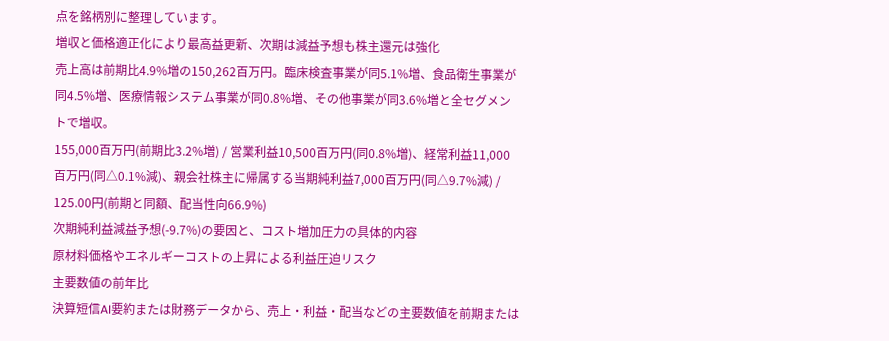点を銘柄別に整理しています。
増収と価格適正化により最高益更新、次期は減益予想も株主還元は強化
売上高は前期比4.9%増の150,262百万円。臨床検査事業が同5.1%増、食品衛生事業が同4.5%増、医療情報システム事業が同0.8%増、その他事業が同3.6%増と全セグメントで増収。
155,000百万円(前期比3.2%増) / 営業利益10,500百万円(同0.8%増)、経常利益11,000百万円(同△0.1%減)、親会社株主に帰属する当期純利益7,000百万円(同△9.7%減) / 125.00円(前期と同額、配当性向66.9%)
次期純利益減益予想(-9.7%)の要因と、コスト増加圧力の具体的内容
原材料価格やエネルギーコストの上昇による利益圧迫リスク
主要数値の前年比
決算短信AI要約または財務データから、売上・利益・配当などの主要数値を前期または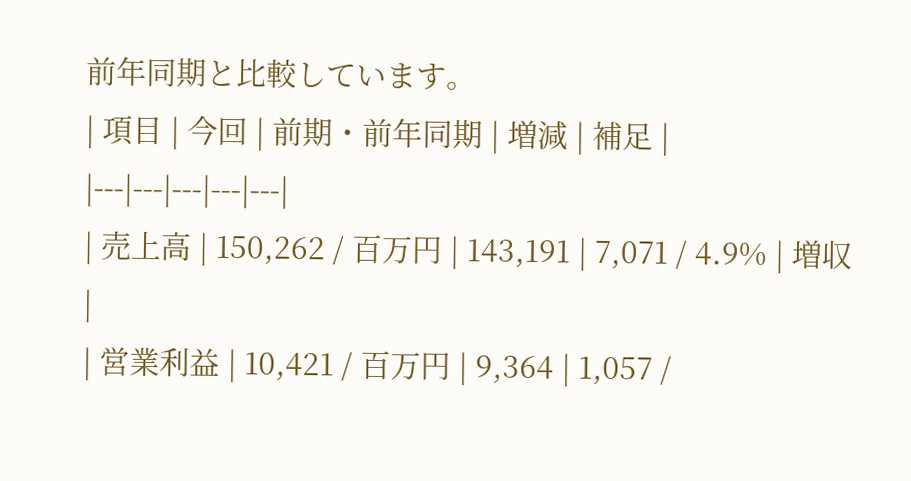前年同期と比較しています。
| 項目 | 今回 | 前期・前年同期 | 増減 | 補足 |
|---|---|---|---|---|
| 売上高 | 150,262 / 百万円 | 143,191 | 7,071 / 4.9% | 増収 |
| 営業利益 | 10,421 / 百万円 | 9,364 | 1,057 /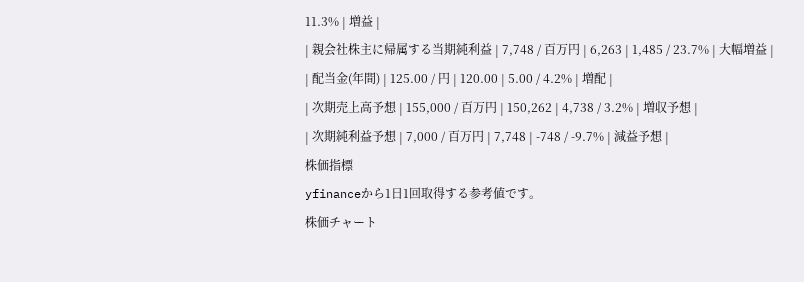11.3% | 増益 |
| 親会社株主に帰属する当期純利益 | 7,748 / 百万円 | 6,263 | 1,485 / 23.7% | 大幅増益 |
| 配当金(年間) | 125.00 / 円 | 120.00 | 5.00 / 4.2% | 増配 |
| 次期売上高予想 | 155,000 / 百万円 | 150,262 | 4,738 / 3.2% | 増収予想 |
| 次期純利益予想 | 7,000 / 百万円 | 7,748 | -748 / -9.7% | 減益予想 |
株価指標
yfinanceから1日1回取得する参考値です。
株価チャート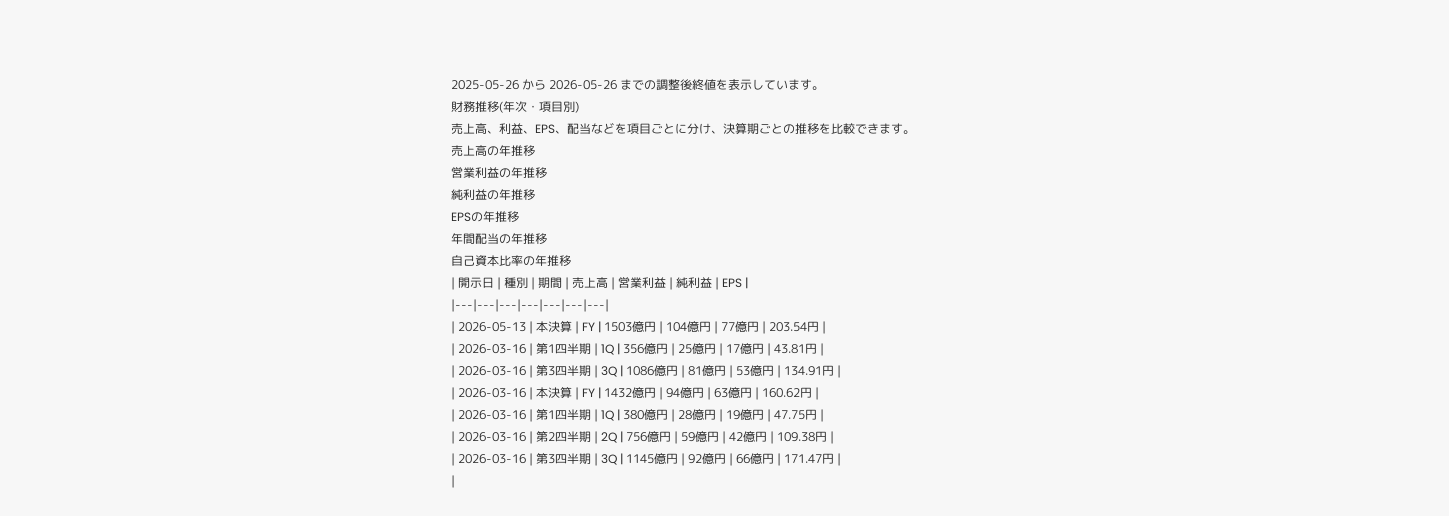2025-05-26 から 2026-05-26 までの調整後終値を表示しています。
財務推移(年次・項目別)
売上高、利益、EPS、配当などを項目ごとに分け、決算期ごとの推移を比較できます。
売上高の年推移
営業利益の年推移
純利益の年推移
EPSの年推移
年間配当の年推移
自己資本比率の年推移
| 開示日 | 種別 | 期間 | 売上高 | 営業利益 | 純利益 | EPS |
|---|---|---|---|---|---|---|
| 2026-05-13 | 本決算 | FY | 1503億円 | 104億円 | 77億円 | 203.54円 |
| 2026-03-16 | 第1四半期 | 1Q | 356億円 | 25億円 | 17億円 | 43.81円 |
| 2026-03-16 | 第3四半期 | 3Q | 1086億円 | 81億円 | 53億円 | 134.91円 |
| 2026-03-16 | 本決算 | FY | 1432億円 | 94億円 | 63億円 | 160.62円 |
| 2026-03-16 | 第1四半期 | 1Q | 380億円 | 28億円 | 19億円 | 47.75円 |
| 2026-03-16 | 第2四半期 | 2Q | 756億円 | 59億円 | 42億円 | 109.38円 |
| 2026-03-16 | 第3四半期 | 3Q | 1145億円 | 92億円 | 66億円 | 171.47円 |
|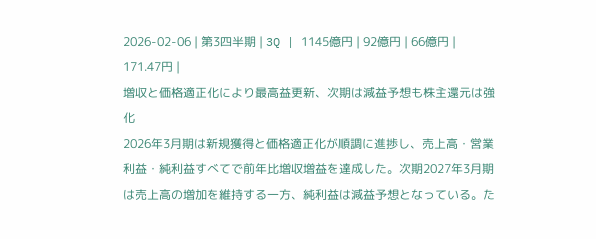2026-02-06 | 第3四半期 | 3Q | 1145億円 | 92億円 | 66億円 | 171.47円 |
増収と価格適正化により最高益更新、次期は減益予想も株主還元は強化
2026年3月期は新規獲得と価格適正化が順調に進捗し、売上高・営業利益・純利益すべてで前年比増収増益を達成した。次期2027年3月期は売上高の増加を維持する一方、純利益は減益予想となっている。た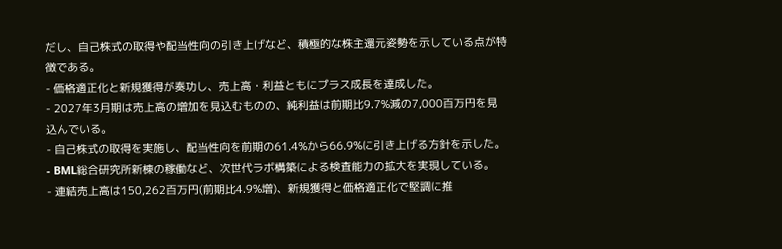だし、自己株式の取得や配当性向の引き上げなど、積極的な株主還元姿勢を示している点が特徴である。
- 価格適正化と新規獲得が奏功し、売上高・利益ともにプラス成長を達成した。
- 2027年3月期は売上高の増加を見込むものの、純利益は前期比9.7%減の7,000百万円を見込んでいる。
- 自己株式の取得を実施し、配当性向を前期の61.4%から66.9%に引き上げる方針を示した。
- BML総合研究所新棟の稼働など、次世代ラボ構築による検査能力の拡大を実現している。
- 連結売上高は150,262百万円(前期比4.9%増)、新規獲得と価格適正化で堅調に推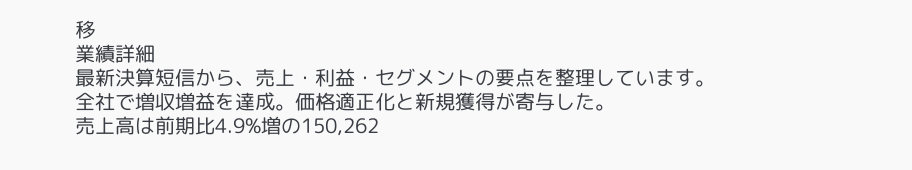移
業績詳細
最新決算短信から、売上・利益・セグメントの要点を整理しています。
全社で増収増益を達成。価格適正化と新規獲得が寄与した。
売上高は前期比4.9%増の150,262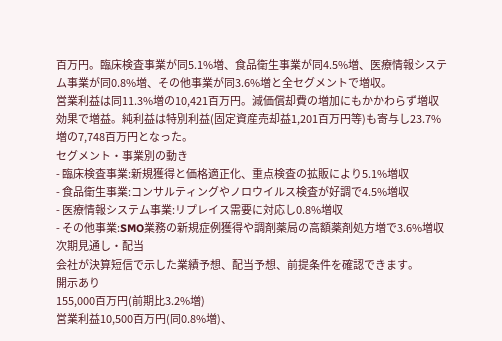百万円。臨床検査事業が同5.1%増、食品衛生事業が同4.5%増、医療情報システム事業が同0.8%増、その他事業が同3.6%増と全セグメントで増収。
営業利益は同11.3%増の10,421百万円。減価償却費の増加にもかかわらず増収効果で増益。純利益は特別利益(固定資産売却益1,201百万円等)も寄与し23.7%増の7,748百万円となった。
セグメント・事業別の動き
- 臨床検査事業:新規獲得と価格適正化、重点検査の拡販により5.1%増収
- 食品衛生事業:コンサルティングやノロウイルス検査が好調で4.5%増収
- 医療情報システム事業:リプレイス需要に対応し0.8%増収
- その他事業:SMO業務の新規症例獲得や調剤薬局の高額薬剤処方増で3.6%増収
次期見通し・配当
会社が決算短信で示した業績予想、配当予想、前提条件を確認できます。
開示あり
155,000百万円(前期比3.2%増)
営業利益10,500百万円(同0.8%増)、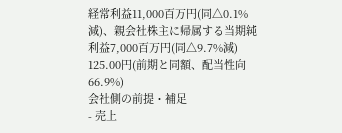経常利益11,000百万円(同△0.1%減)、親会社株主に帰属する当期純利益7,000百万円(同△9.7%減)
125.00円(前期と同額、配当性向66.9%)
会社側の前提・補足
- 売上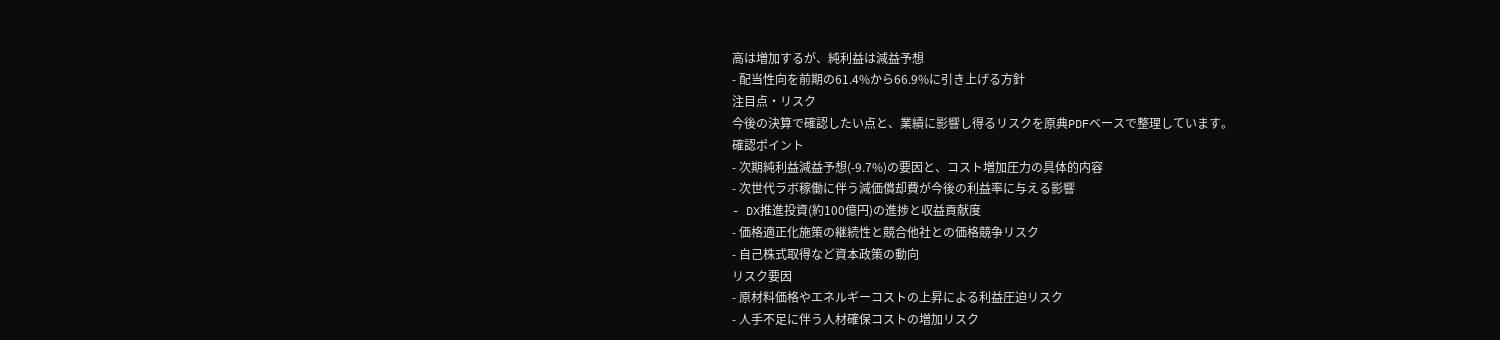高は増加するが、純利益は減益予想
- 配当性向を前期の61.4%から66.9%に引き上げる方針
注目点・リスク
今後の決算で確認したい点と、業績に影響し得るリスクを原典PDFベースで整理しています。
確認ポイント
- 次期純利益減益予想(-9.7%)の要因と、コスト増加圧力の具体的内容
- 次世代ラボ稼働に伴う減価償却費が今後の利益率に与える影響
- DX推進投資(約100億円)の進捗と収益貢献度
- 価格適正化施策の継続性と競合他社との価格競争リスク
- 自己株式取得など資本政策の動向
リスク要因
- 原材料価格やエネルギーコストの上昇による利益圧迫リスク
- 人手不足に伴う人材確保コストの増加リスク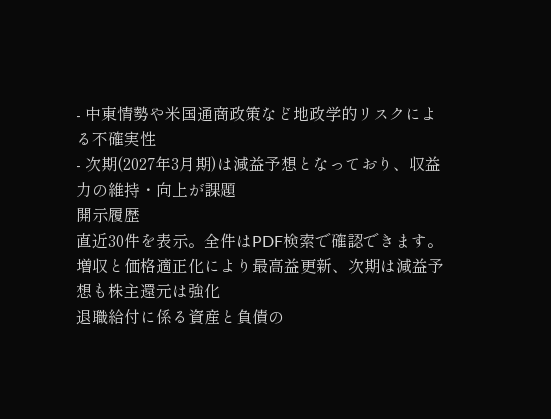- 中東情勢や米国通商政策など地政学的リスクによる不確実性
- 次期(2027年3月期)は減益予想となっており、収益力の維持・向上が課題
開示履歴
直近30件を表示。全件はPDF検索で確認できます。
増収と価格適正化により最高益更新、次期は減益予想も株主還元は強化
退職給付に係る資産と負債の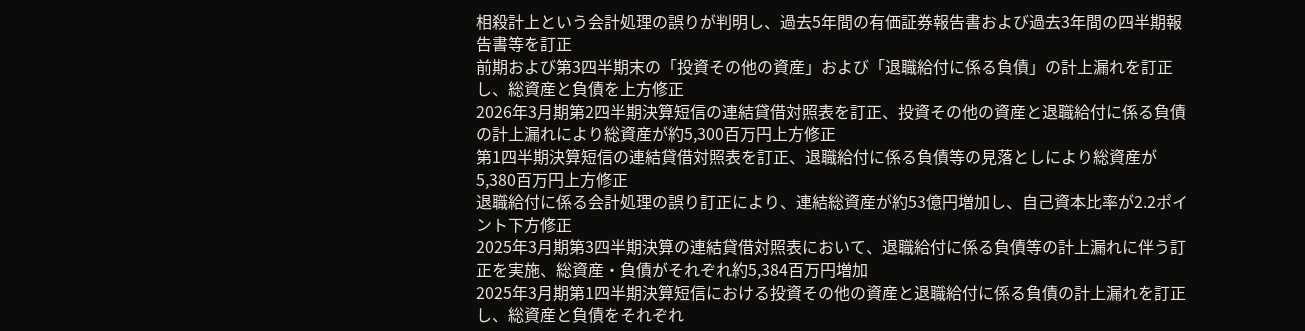相殺計上という会計処理の誤りが判明し、過去5年間の有価証券報告書および過去3年間の四半期報告書等を訂正
前期および第3四半期末の「投資その他の資産」および「退職給付に係る負債」の計上漏れを訂正し、総資産と負債を上方修正
2026年3月期第2四半期決算短信の連結貸借対照表を訂正、投資その他の資産と退職給付に係る負債の計上漏れにより総資産が約5,300百万円上方修正
第1四半期決算短信の連結貸借対照表を訂正、退職給付に係る負債等の見落としにより総資産が5,380百万円上方修正
退職給付に係る会計処理の誤り訂正により、連結総資産が約53億円増加し、自己資本比率が2.2ポイント下方修正
2025年3月期第3四半期決算の連結貸借対照表において、退職給付に係る負債等の計上漏れに伴う訂正を実施、総資産・負債がそれぞれ約5,384百万円増加
2025年3月期第1四半期決算短信における投資その他の資産と退職給付に係る負債の計上漏れを訂正し、総資産と負債をそれぞれ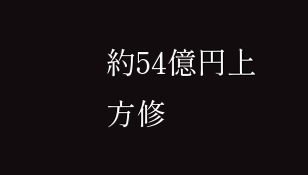約54億円上方修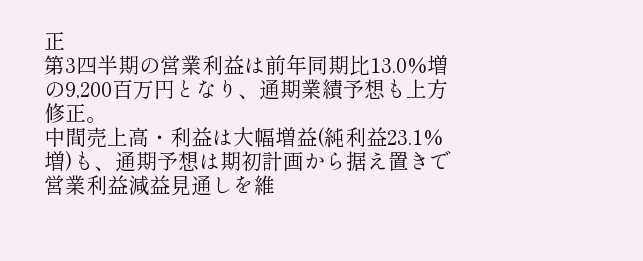正
第3四半期の営業利益は前年同期比13.0%増の9,200百万円となり、通期業績予想も上方修正。
中間売上高・利益は大幅増益(純利益23.1%増)も、通期予想は期初計画から据え置きで営業利益減益見通しを維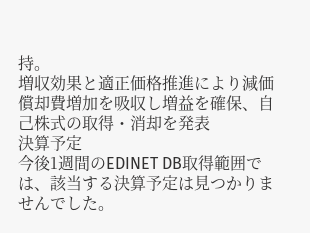持。
増収効果と適正価格推進により減価償却費増加を吸収し増益を確保、自己株式の取得・消却を発表
決算予定
今後1週間のEDINET DB取得範囲では、該当する決算予定は見つかりませんでした。